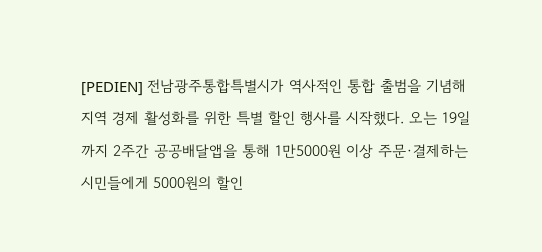[PEDIEN] 전남광주통합특별시가 역사적인 통합 출범을 기념해 지역 경제 활성화를 위한 특별 할인 행사를 시작했다. 오는 19일까지 2주간 공공배달앱을 통해 1만5000원 이상 주문·결제하는 시민들에게 5000원의 할인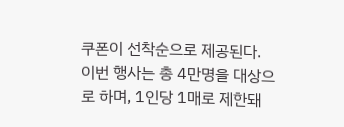쿠폰이 선착순으로 제공된다.
이번 행사는 총 4만명을 대상으로 하며, 1인당 1매로 제한돼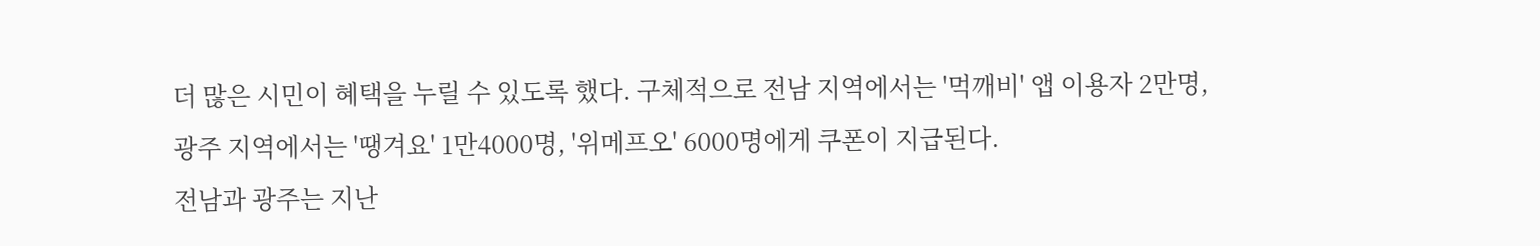더 많은 시민이 혜택을 누릴 수 있도록 했다. 구체적으로 전남 지역에서는 '먹깨비' 앱 이용자 2만명, 광주 지역에서는 '땡겨요' 1만4000명, '위메프오' 6000명에게 쿠폰이 지급된다.
전남과 광주는 지난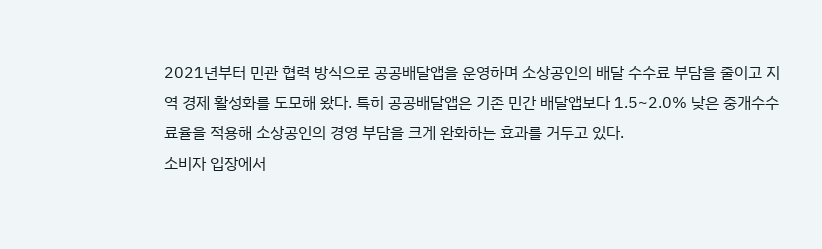2021년부터 민관 협력 방식으로 공공배달앱을 운영하며 소상공인의 배달 수수료 부담을 줄이고 지역 경제 활성화를 도모해 왔다. 특히 공공배달앱은 기존 민간 배달앱보다 1.5~2.0% 낮은 중개수수료율을 적용해 소상공인의 경영 부담을 크게 완화하는 효과를 거두고 있다.
소비자 입장에서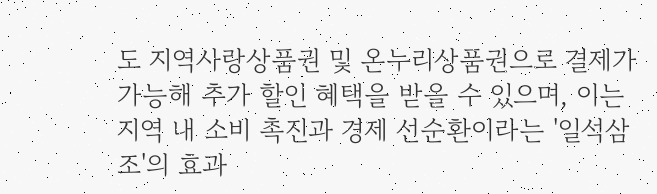도 지역사랑상품권 및 온누리상품권으로 결제가 가능해 추가 할인 혜택을 받을 수 있으며, 이는 지역 내 소비 촉진과 경제 선순환이라는 '일석삼조'의 효과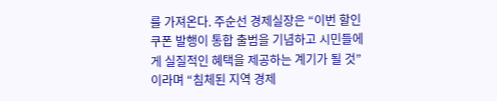를 가져온다. 주순선 경제실장은 “이번 할인쿠폰 발행이 통합 출범을 기념하고 시민들에게 실질적인 혜택을 제공하는 계기가 될 것”이라며 “침체된 지역 경제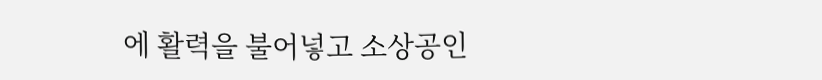에 활력을 불어넣고 소상공인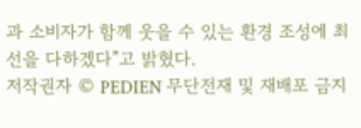과 소비자가 함께 웃을 수 있는 환경 조성에 최선을 다하겠다”고 밝혔다.
저작권자 © PEDIEN 무단전재 및 재배포 금지